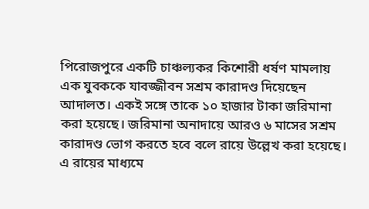পিরোজপুরে একটি চাঞ্চল্যকর কিশোরী ধর্ষণ মামলায় এক যুবককে যাবজ্জীবন সশ্রম কারাদণ্ড দিয়েছেন আদালত। একই সঙ্গে তাকে ১০ হাজার টাকা জরিমানা করা হয়েছে। জরিমানা অনাদায়ে আরও ৬ মাসের সশ্রম কারাদণ্ড ভোগ করতে হবে বলে রায়ে উল্লেখ করা হয়েছে। এ রায়ের মাধ্যমে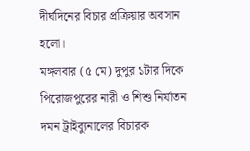দীর্ঘদিনের বিচার প্রক্রিয়ার অবসান হলো।
মঙ্গলবার (৫ মে) দুপুর ১টার দিকে পিরোজপুরের নারী ও শিশু নির্যাতন দমন ট্রাইব্যুনালের বিচারক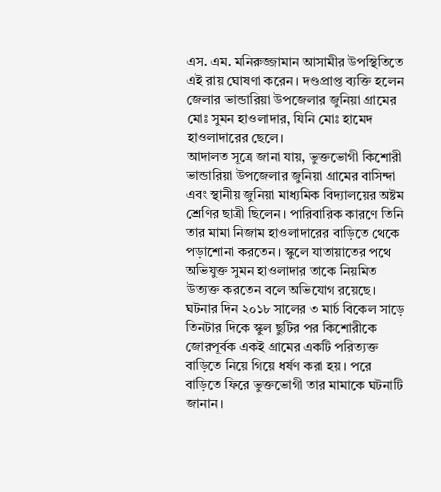এস. এম. মনিরুজ্জামান আসামীর উপস্থিতিতে এই রায় ঘোষণা করেন। দণ্ডপ্রাপ্ত ব্যক্তি হলেন জেলার ভান্ডারিয়া উপজেলার জুনিয়া গ্রামের মোঃ সুমন হাওলাদার, যিনি মোঃ হামেদ হাওলাদারের ছেলে।
আদালত সূত্রে জানা যায়, ভুক্তভোগী কিশোরী ভান্ডারিয়া উপজেলার জুনিয়া গ্রামের বাসিন্দা এবং স্থানীয় জুনিয়া মাধ্যমিক বিদ্যালয়ের অষ্টম শ্রেণির ছাত্রী ছিলেন। পারিবারিক কারণে তিনি তার মামা নিজাম হাওলাদারের বাড়িতে থেকে পড়াশোনা করতেন। স্কুলে যাতায়াতের পথে অভিযুক্ত সুমন হাওলাদার তাকে নিয়মিত উত্যক্ত করতেন বলে অভিযোগ রয়েছে।
ঘটনার দিন ২০১৮ সালের ৩ মার্চ বিকেল সাড়ে তিনটার দিকে স্কুল ছুটির পর কিশোরীকে জোরপূর্বক একই গ্রামের একটি পরিত্যক্ত বাড়িতে নিয়ে গিয়ে ধর্ষণ করা হয়। পরে বাড়িতে ফিরে ভুক্তভোগী তার মামাকে ঘটনাটি জানান।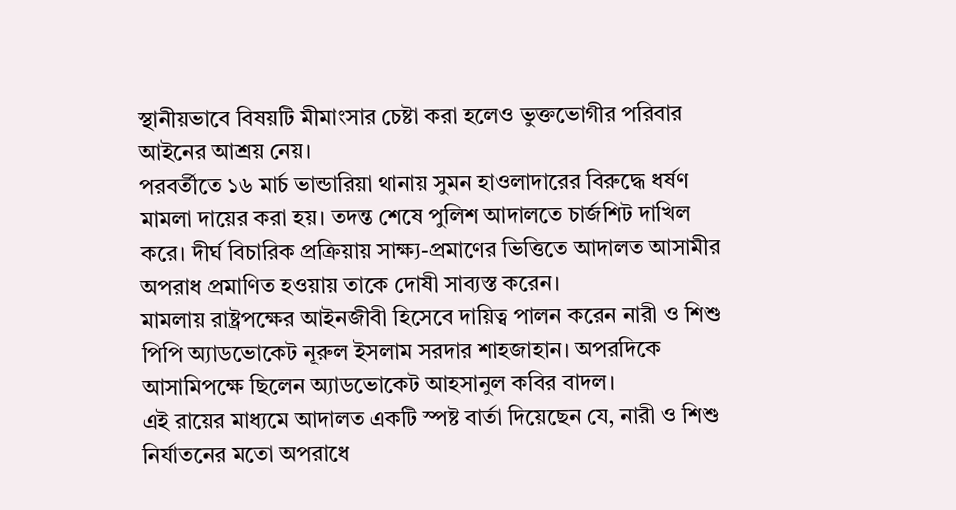স্থানীয়ভাবে বিষয়টি মীমাংসার চেষ্টা করা হলেও ভুক্তভোগীর পরিবার আইনের আশ্রয় নেয়।
পরবর্তীতে ১৬ মার্চ ভান্ডারিয়া থানায় সুমন হাওলাদারের বিরুদ্ধে ধর্ষণ মামলা দায়ের করা হয়। তদন্ত শেষে পুলিশ আদালতে চার্জশিট দাখিল করে। দীর্ঘ বিচারিক প্রক্রিয়ায় সাক্ষ্য-প্রমাণের ভিত্তিতে আদালত আসামীর অপরাধ প্রমাণিত হওয়ায় তাকে দোষী সাব্যস্ত করেন।
মামলায় রাষ্ট্রপক্ষের আইনজীবী হিসেবে দায়িত্ব পালন করেন নারী ও শিশু পিপি অ্যাডভোকেট নূরুল ইসলাম সরদার শাহজাহান। অপরদিকে আসামিপক্ষে ছিলেন অ্যাডভোকেট আহসানুল কবির বাদল।
এই রায়ের মাধ্যমে আদালত একটি স্পষ্ট বার্তা দিয়েছেন যে, নারী ও শিশু নির্যাতনের মতো অপরাধে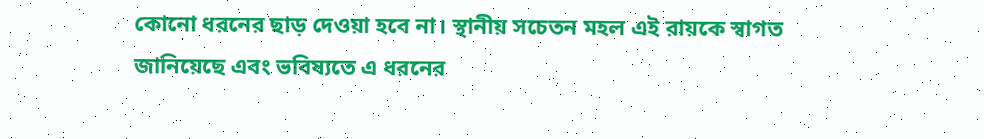কোনো ধরনের ছাড় দেওয়া হবে না। স্থানীয় সচেতন মহল এই রায়কে স্বাগত জানিয়েছে এবং ভবিষ্যতে এ ধরনের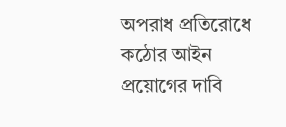অপরাধ প্রতিরোধে কঠোর আইন প্রয়োগের দাবি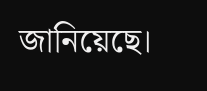জানিয়েছে।